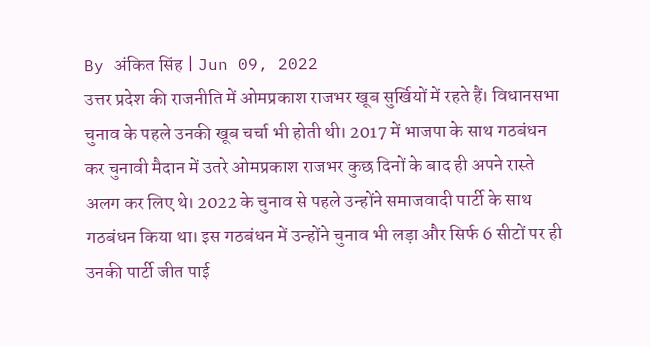By अंकित सिंह | Jun 09, 2022
उत्तर प्रदेश की राजनीति में ओमप्रकाश राजभर खूब सुर्खियों में रहते हैं। विधानसभा चुनाव के पहले उनकी खूब चर्चा भी होती थी। 2017 में भाजपा के साथ गठबंधन कर चुनावी मैदान में उतरे ओमप्रकाश राजभर कुछ दिनों के बाद ही अपने रास्ते अलग कर लिए थे। 2022 के चुनाव से पहले उन्होंने समाजवादी पार्टी के साथ गठबंधन किया था। इस गठबंधन में उन्होंने चुनाव भी लड़ा और सिर्फ 6 सीटों पर ही उनकी पार्टी जीत पाई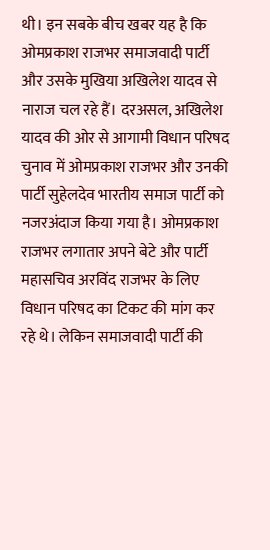थी। इन सबके बीच खबर यह है कि ओमप्रकाश राजभर समाजवादी पार्टी और उसके मुखिया अखिलेश यादव से नाराज चल रहे हैं। दरअसल, अखिलेश यादव की ओर से आगामी विधान परिषद चुनाव में ओमप्रकाश राजभर और उनकी पार्टी सुहेलदेव भारतीय समाज पार्टी को नजरअंदाज किया गया है। ओमप्रकाश राजभर लगातार अपने बेटे और पार्टी महासचिव अरविंद राजभर के लिए विधान परिषद का टिकट की मांग कर रहे थे। लेकिन समाजवादी पार्टी की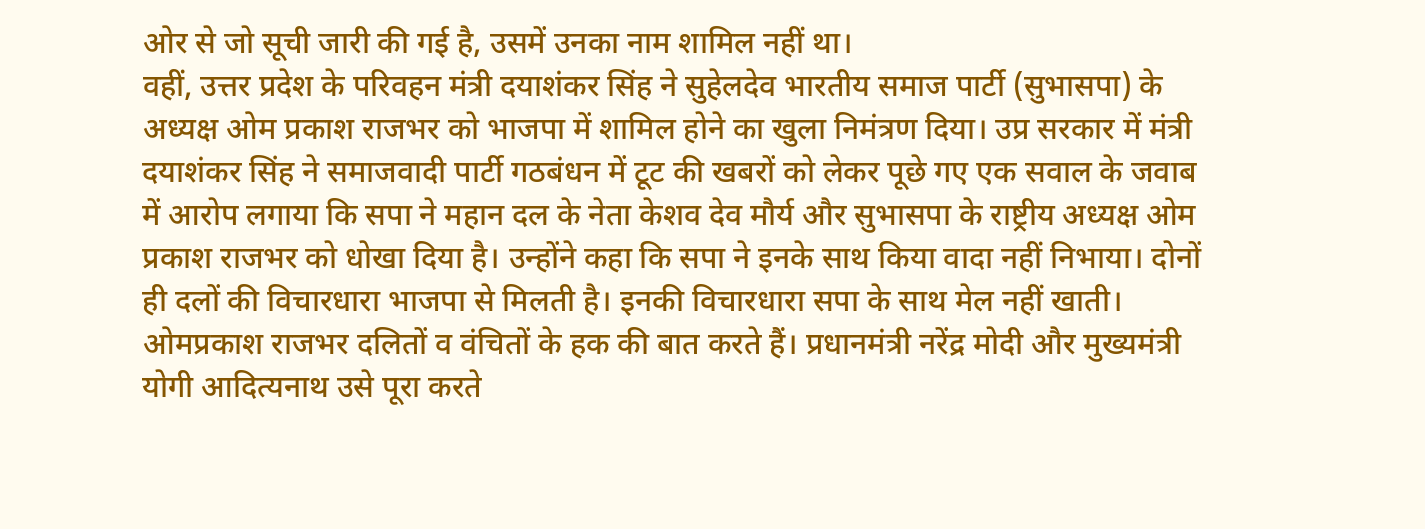ओर से जो सूची जारी की गई है, उसमें उनका नाम शामिल नहीं था।
वहीं, उत्तर प्रदेश के परिवहन मंत्री दयाशंकर सिंह ने सुहेलदेव भारतीय समाज पार्टी (सुभासपा) के अध्यक्ष ओम प्रकाश राजभर को भाजपा में शामिल होने का खुला निमंत्रण दिया। उप्र सरकार में मंत्री दयाशंकर सिंह ने समाजवादी पार्टी गठबंधन में टूट की खबरों को लेकर पूछे गए एक सवाल के जवाब में आरोप लगाया कि सपा ने महान दल के नेता केशव देव मौर्य और सुभासपा के राष्ट्रीय अध्यक्ष ओम प्रकाश राजभर को धोखा दिया है। उन्होंने कहा कि सपा ने इनके साथ किया वादा नहीं निभाया। दोनों ही दलों की विचारधारा भाजपा से मिलती है। इनकी विचारधारा सपा के साथ मेल नहीं खाती। ओमप्रकाश राजभर दलितों व वंचितों के हक की बात करते हैं। प्रधानमंत्री नरेंद्र मोदी और मुख्यमंत्री योगी आदित्यनाथ उसे पूरा करते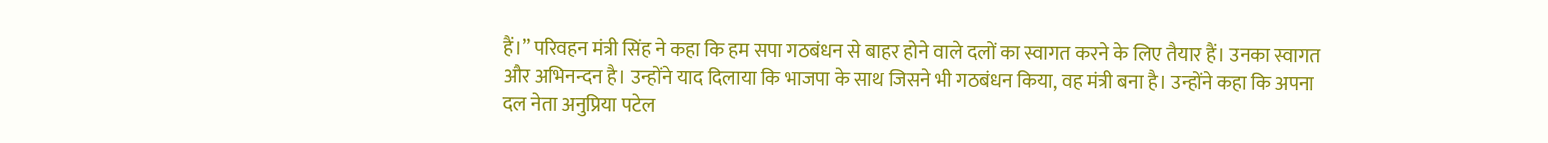हैं।’’ परिवहन मंत्री सिंह ने कहा कि हम सपा गठबंधन से बाहर होने वाले दलों का स्वागत करने के लिए तैयार हैं। उनका स्वागत और अभिनन्दन है। उन्होंने याद दिलाया कि भाजपा के साथ जिसने भी गठबंधन किया, वह मंत्री बना है। उन्होंने कहा कि अपना दल नेता अनुप्रिया पटेल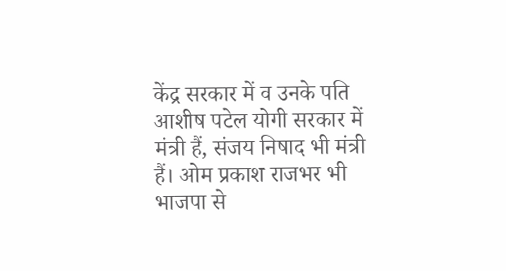केंद्र सरकार में व उनके पति आशीष पटेल योगी सरकार में मंत्री हैं, संजय निषाद भी मंत्री हैं। ओम प्रकाश राजभर भी भाजपा से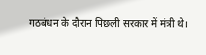गठबंधन के दौरान पिछली सरकार में मंत्री थे।